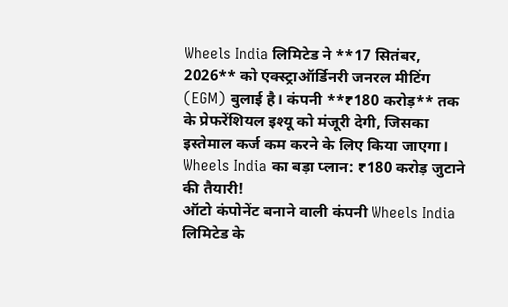Wheels India लिमिटेड ने **17 सितंबर, 2026** को एक्स्ट्राऑर्डिनरी जनरल मीटिंग (EGM) बुलाई है। कंपनी **₹180 करोड़** तक के प्रेफरेंशियल इश्यू को मंजूरी देगी, जिसका इस्तेमाल कर्ज कम करने के लिए किया जाएगा।
Wheels India का बड़ा प्लान: ₹180 करोड़ जुटाने की तैयारी!
ऑटो कंपोनेंट बनाने वाली कंपनी Wheels India लिमिटेड के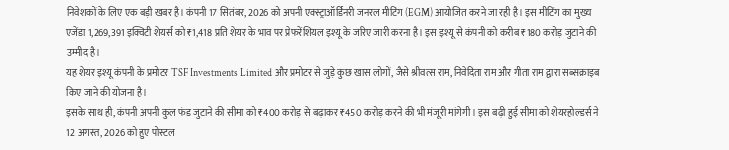निवेशकों के लिए एक बड़ी खबर है। कंपनी 17 सितंबर, 2026 को अपनी एक्स्ट्राऑर्डिनरी जनरल मीटिंग (EGM) आयोजित करने जा रही है। इस मीटिंग का मुख्य एजेंडा 1,269,391 इक्विटी शेयर्स को ₹1,418 प्रति शेयर के भाव पर प्रेफरेंशियल इश्यू के जरिए जारी करना है। इस इश्यू से कंपनी को करीब ₹180 करोड़ जुटाने की उम्मीद है।
यह शेयर इश्यू कंपनी के प्रमोटर TSF Investments Limited और प्रमोटर से जुड़े कुछ खास लोगों, जैसे श्रीवत्स राम, निवेदिता राम और गीता राम द्वारा सब्सक्राइब किए जाने की योजना है।
इसके साथ ही, कंपनी अपनी कुल फंड जुटाने की सीमा को ₹400 करोड़ से बढ़ाकर ₹450 करोड़ करने की भी मंजूरी मांगेगी। इस बढ़ी हुई सीमा को शेयरहोल्डर्स ने 12 अगस्त, 2026 को हुए पोस्टल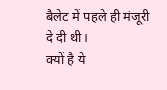बैलेट में पहले ही मंजूरी दे दी थी।
क्यों है ये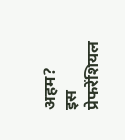अहम?
इस प्रेफरेंशियल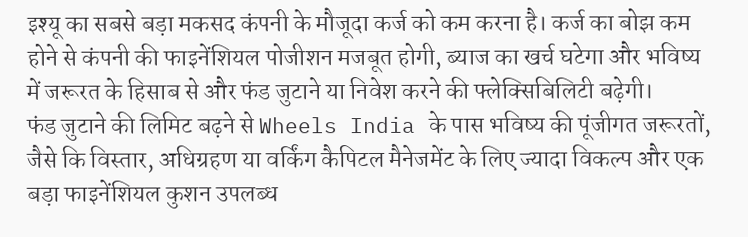इश्यू का सबसे बड़ा मकसद कंपनी के मौजूदा कर्ज को कम करना है। कर्ज का बोझ कम होने से कंपनी की फाइनेंशियल पोजीशन मजबूत होगी, ब्याज का खर्च घटेगा और भविष्य में जरूरत के हिसाब से और फंड जुटाने या निवेश करने की फ्लेक्सिबिलिटी बढ़ेगी।
फंड जुटाने की लिमिट बढ़ने से Wheels India के पास भविष्य की पूंजीगत जरूरतों, जैसे कि विस्तार, अधिग्रहण या वर्किंग कैपिटल मैनेजमेंट के लिए ज्यादा विकल्प और एक बड़ा फाइनेंशियल कुशन उपलब्ध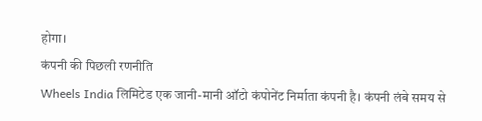होगा।
कंपनी की पिछली रणनीति
Wheels India लिमिटेड एक जानी-मानी ऑटो कंपोनेंट निर्माता कंपनी है। कंपनी लंबे समय से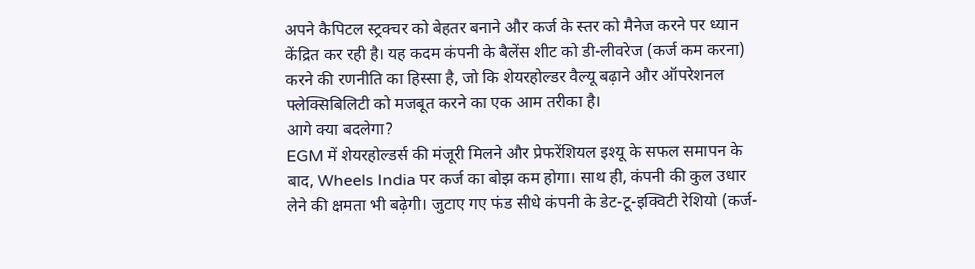अपने कैपिटल स्ट्रक्चर को बेहतर बनाने और कर्ज के स्तर को मैनेज करने पर ध्यान केंद्रित कर रही है। यह कदम कंपनी के बैलेंस शीट को डी-लीवरेज (कर्ज कम करना) करने की रणनीति का हिस्सा है, जो कि शेयरहोल्डर वैल्यू बढ़ाने और ऑपरेशनल फ्लेक्सिबिलिटी को मजबूत करने का एक आम तरीका है।
आगे क्या बदलेगा?
EGM में शेयरहोल्डर्स की मंजूरी मिलने और प्रेफरेंशियल इश्यू के सफल समापन के बाद, Wheels India पर कर्ज का बोझ कम होगा। साथ ही, कंपनी की कुल उधार लेने की क्षमता भी बढ़ेगी। जुटाए गए फंड सीधे कंपनी के डेट-टू-इक्विटी रेशियो (कर्ज-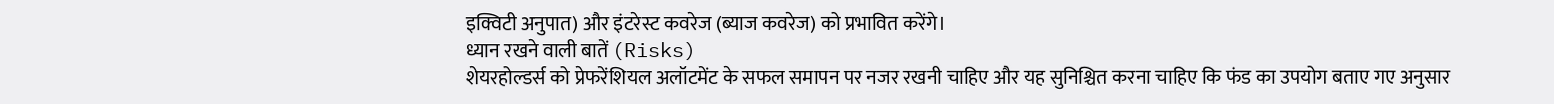इक्विटी अनुपात) और इंटरेस्ट कवरेज (ब्याज कवरेज) को प्रभावित करेंगे।
ध्यान रखने वाली बातें (Risks)
शेयरहोल्डर्स को प्रेफरेंशियल अलॉटमेंट के सफल समापन पर नजर रखनी चाहिए और यह सुनिश्चित करना चाहिए कि फंड का उपयोग बताए गए अनुसार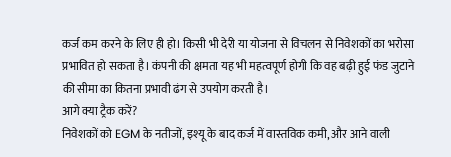कर्ज कम करने के लिए ही हो। किसी भी देरी या योजना से विचलन से निवेशकों का भरोसा प्रभावित हो सकता है। कंपनी की क्षमता यह भी महत्वपूर्ण होगी कि वह बढ़ी हुई फंड जुटाने की सीमा का कितना प्रभावी ढंग से उपयोग करती है।
आगे क्या ट्रैक करें?
निवेशकों को EGM के नतीजों, इश्यू के बाद कर्ज में वास्तविक कमी, और आने वाली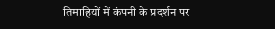तिमाहियों में कंपनी के प्रदर्शन पर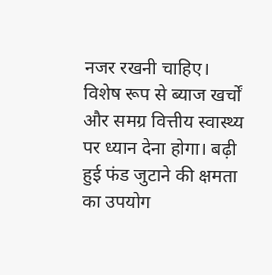नजर रखनी चाहिए। विशेष रूप से ब्याज खर्चों और समग्र वित्तीय स्वास्थ्य पर ध्यान देना होगा। बढ़ी हुई फंड जुटाने की क्षमता का उपयोग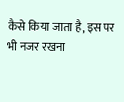कैसे किया जाता है, इस पर भी नजर रखना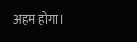अहम होगा।